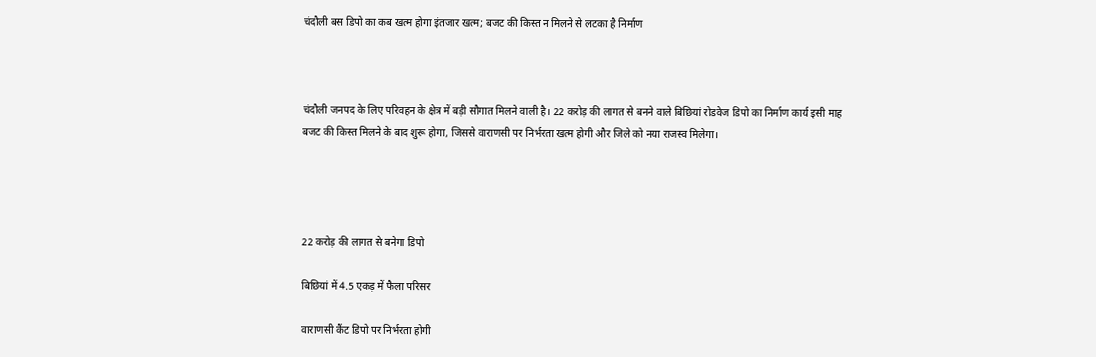चंदौली बस डिपो का कब खत्म होगा इंतजार खत्म; बजट की किस्त न मिलने से लटका है निर्माण



चंदौली जनपद के लिए परिवहन के क्षेत्र में बड़ी सौगात मिलने वाली है। 22 करोड़ की लागत से बनने वाले बिछियां रोडवेज डिपो का निर्माण कार्य इसी माह बजट की किस्त मिलने के बाद शुरू होगा, जिससे वाराणसी पर निर्भरता खत्म होगी और जिले को नया राजस्व मिलेगा।




22 करोड़ की लागत से बनेगा डिपो

बिछियां में 4.5 एकड़ में फैला परिसर

वाराणसी कैंट डिपो पर निर्भरता होगी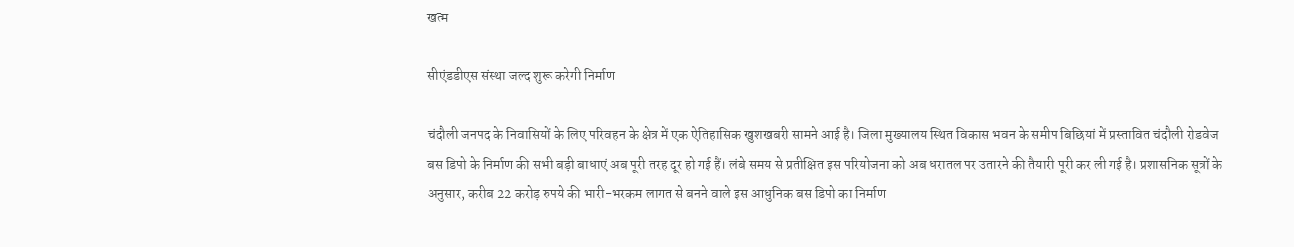खत्म

सीएंडडीएस संस्था जल्द शुरू करेगी निर्माण

चंदौली जनपद के निवासियों के लिए परिवहन के क्षेत्र में एक ऐतिहासिक खुशखबरी सामने आई है। जिला मुख्यालय स्थित विकास भवन के समीप बिछियां में प्रस्तावित चंदौली रोडवेज बस डिपो के निर्माण की सभी बड़ी बाधाएं अब पूरी तरह दूर हो गई हैं। लंबे समय से प्रतीक्षित इस परियोजना को अब धरातल पर उतारने की तैयारी पूरी कर ली गई है। प्रशासनिक सूत्रों के अनुसार, करीब 22 करोड़ रुपये की भारी-भरकम लागत से बनने वाले इस आधुनिक बस डिपो का निर्माण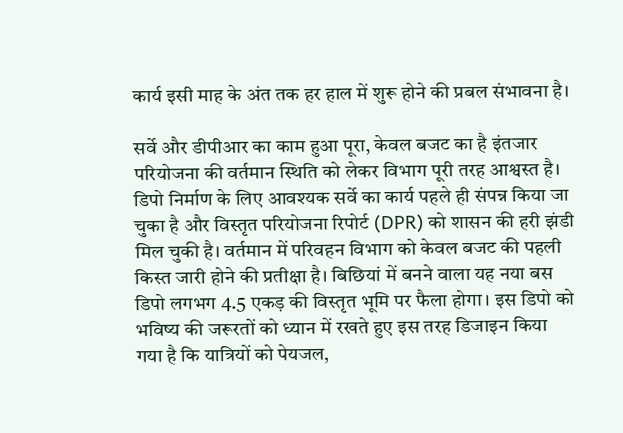कार्य इसी माह के अंत तक हर हाल में शुरू होने की प्रबल संभावना है।

सर्वे और डीपीआर का काम हुआ पूरा, केवल बजट का है इंतजार
परियोजना की वर्तमान स्थिति को लेकर विभाग पूरी तरह आश्वस्त है। डिपो निर्माण के लिए आवश्यक सर्वे का कार्य पहले ही संपन्न किया जा चुका है और विस्तृत परियोजना रिपोर्ट (DPR) को शासन की हरी झंडी मिल चुकी है। वर्तमान में परिवहन विभाग को केवल बजट की पहली किस्त जारी होने की प्रतीक्षा है। बिछियां में बनने वाला यह नया बस डिपो लगभग 4.5 एकड़ की विस्तृत भूमि पर फैला होगा। इस डिपो को भविष्य की जरूरतों को ध्यान में रखते हुए इस तरह डिजाइन किया गया है कि यात्रियों को पेयजल,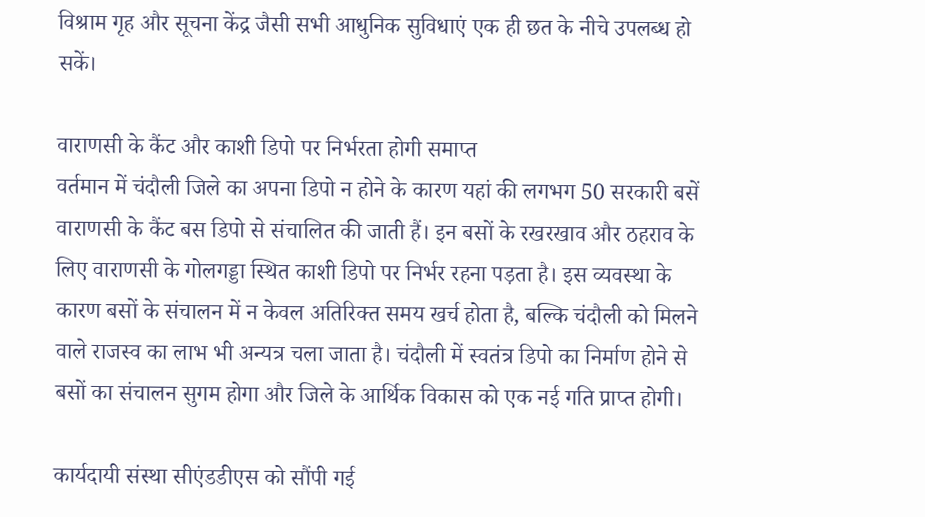विश्राम गृह और सूचना केंद्र जैसी सभी आधुनिक सुविधाएं एक ही छत के नीचे उपलब्ध हो सकें।

वाराणसी के कैंट और काशी डिपो पर निर्भरता होगी समाप्त
वर्तमान में चंदौली जिले का अपना डिपो न होने के कारण यहां की लगभग 50 सरकारी बसें वाराणसी के कैंट बस डिपो से संचालित की जाती हैं। इन बसों के रखरखाव और ठहराव के लिए वाराणसी के गोलगड्डा स्थित काशी डिपो पर निर्भर रहना पड़ता है। इस व्यवस्था के कारण बसों के संचालन में न केवल अतिरिक्त समय खर्च होता है, बल्कि चंदौली को मिलने वाले राजस्व का लाभ भी अन्यत्र चला जाता है। चंदौली में स्वतंत्र डिपो का निर्माण होने से बसों का संचालन सुगम होगा और जिले के आर्थिक विकास को एक नई गति प्राप्त होगी।

कार्यदायी संस्था सीएंडडीएस को सौंपी गई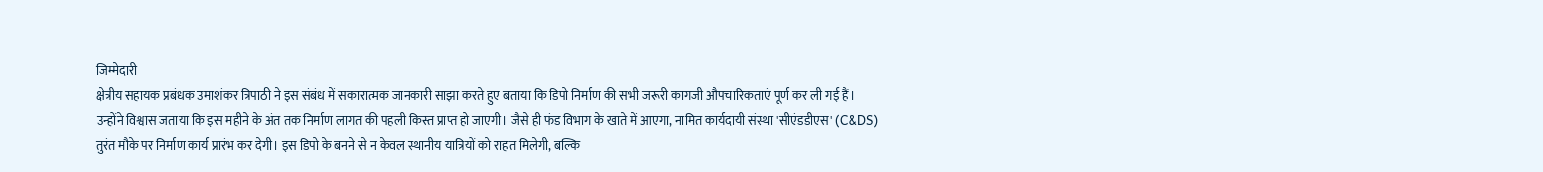जिम्मेदारी
क्षेत्रीय सहायक प्रबंधक उमाशंकर त्रिपाठी ने इस संबंध में सकारात्मक जानकारी साझा करते हुए बताया कि डिपो निर्माण की सभी जरूरी कागजी औपचारिकताएं पूर्ण कर ली गई हैं। उन्होंने विश्वास जताया कि इस महीने के अंत तक निर्माण लागत की पहली किस्त प्राप्त हो जाएगी। जैसे ही फंड विभाग के खाते में आएगा, नामित कार्यदायी संस्था 'सीएंडडीएस' (C&DS) तुरंत मौके पर निर्माण कार्य प्रारंभ कर देगी। इस डिपो के बनने से न केवल स्थानीय यात्रियों को राहत मिलेगी, बल्कि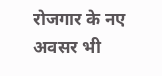रोजगार के नए अवसर भी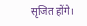सृजित होंगे।